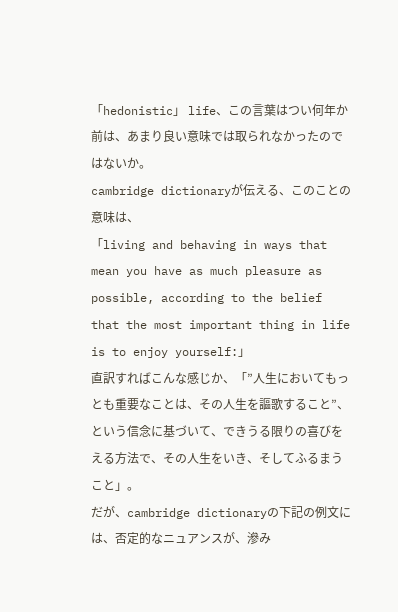「hedonistic」 life、この言葉はつい何年か前は、あまり良い意味では取られなかったのではないか。
cambridge dictionaryが伝える、このことの意味は、
「living and behaving in ways that mean you have as much pleasure as possible, according to the belief that the most important thing in life is to enjoy yourself:」
直訳すればこんな感じか、「”人生においてもっとも重要なことは、その人生を謳歌すること”、という信念に基づいて、できうる限りの喜びをえる方法で、その人生をいき、そしてふるまうこと」。
だが、cambridge dictionaryの下記の例文には、否定的なニュアンスが、滲み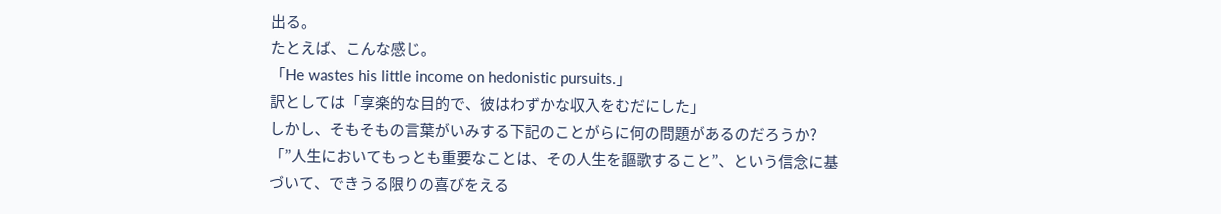出る。
たとえば、こんな感じ。
「He wastes his little income on hedonistic pursuits.」
訳としては「享楽的な目的で、彼はわずかな収入をむだにした」
しかし、そもそもの言葉がいみする下記のことがらに何の問題があるのだろうか?
「”人生においてもっとも重要なことは、その人生を謳歌すること”、という信念に基づいて、できうる限りの喜びをえる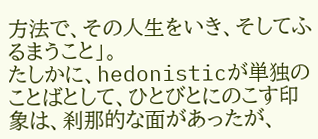方法で、その人生をいき、そしてふるまうこと」。
たしかに、hedonisticが単独のことばとして、ひとびとにのこす印象は、刹那的な面があったが、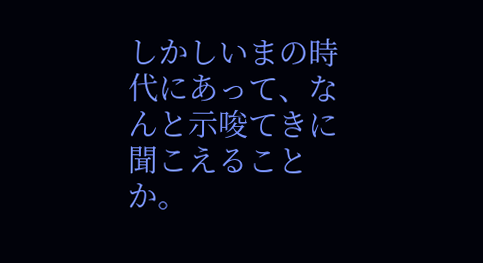しかしいまの時代にあって、なんと示唆てきに聞こえることか。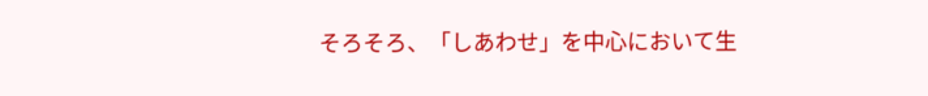そろそろ、「しあわせ」を中心において生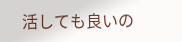活しても良いの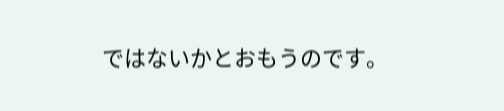ではないかとおもうのです。